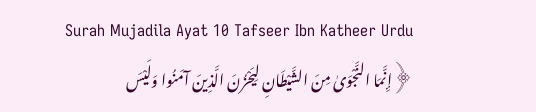Surah Mujadila Ayat 10 Tafseer Ibn Katheer Urdu
﴿إِنَّمَا النَّجْوَىٰ مِنَ الشَّيْطَانِ لِيَحْزُنَ الَّذِينَ آمَنُوا وَلَيْسَ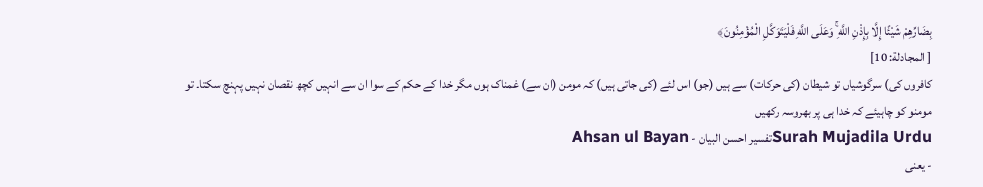بِضَارِّهِمْ شَيْئًا إِلَّا بِإِذْنِ اللَّهِ ۚ وَعَلَى اللَّهِ فَلْيَتَوَكَّلِ الْمُؤْمِنُونَ﴾
[ المجادلة: 10]
کافروں کی) سرگوشیاں تو شیطان (کی حرکات) سے ہیں (جو) اس لئے (کی جاتی ہیں) کہ مومن (ان سے) غمناک ہوں مگر خدا کے حکم کے سوا ان سے انہیں کچھ نقصان نہیں پہنچ سکتا۔ تو مومنو کو چاہیئے کہ خدا ہی پر بھروسہ رکھیں
Surah Mujadila Urduتفسیر احسن البیان - Ahsan ul Bayan
- یعنی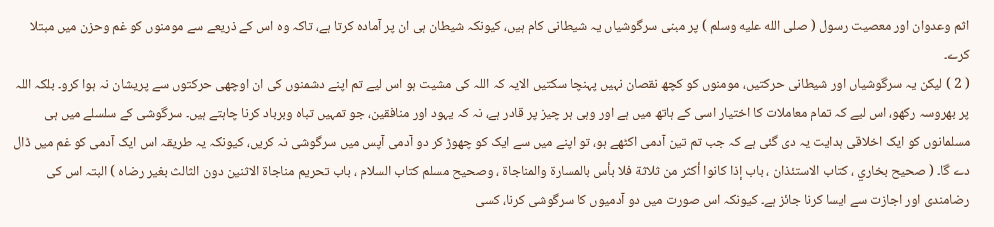اثم وعدوان اور معصیت رسول ( صلى الله عليه وسلم ) پر مبنی سرگوشیاں یہ شیطانی کام ہیں، کیونکہ شیطان ہی ان پر آمادہ کرتا ہے، تاکہ وہ اس کے ذریعے سے مومنوں کو غم وحزن میں مبتلا کرے۔
( 2 ) لیکن یہ سرگوشیاں اور شیطانی حرکتیں، مومنوں کو کچھ نقصان نہیں پہنچا سکتیں الایہ کہ اللہ کی مشیت ہو اس لیے تم اپنے دشمنوں کی ان اوچھی حرکتوں سے پریشان نہ ہوا کرو۔ بلکہ اللہ پر بھروسہ رکھو، اس لیے کہ تمام معاملات کا اختیار اسی کے ہاتھ میں ہے اور وہی ہر چیز پر قادر ہے، نہ کہ یہود اور منافقین، جو تمہیں تباہ وبرباد کرنا چاہتے ہیں۔ سرگوشی کے سلسلے میں ہی مسلمانوں کو ایک اخلاقی ہدایت یہ دی گئی ہے کہ جب تم تین آدمی اکٹھے ہو، تو اپنے میں سے ایک کو چھوڑ کر دو آدمی آپس میں سرگوشی نہ کریں، کیونکہ یہ طریقہ اس ایک آدمی کو غم میں ڈال دے گا۔ ( صحيح بخاري ، كتاب الاستئذان ، باب إذا كانوا أكثر من ثلاثة فلا بأس بالمسارة والمناجاة ، وصحيح مسلم كتاب السلام ، باب تحريم مناجاة الاثنين دون الثالث بغير رضاه ) البتہ اس کی رضامندی اور اجازت سے ایسا کرنا جائز ہے۔ کیونکہ اس صورت میں دو آدمیوں کا سرگوشی کرنا، کسی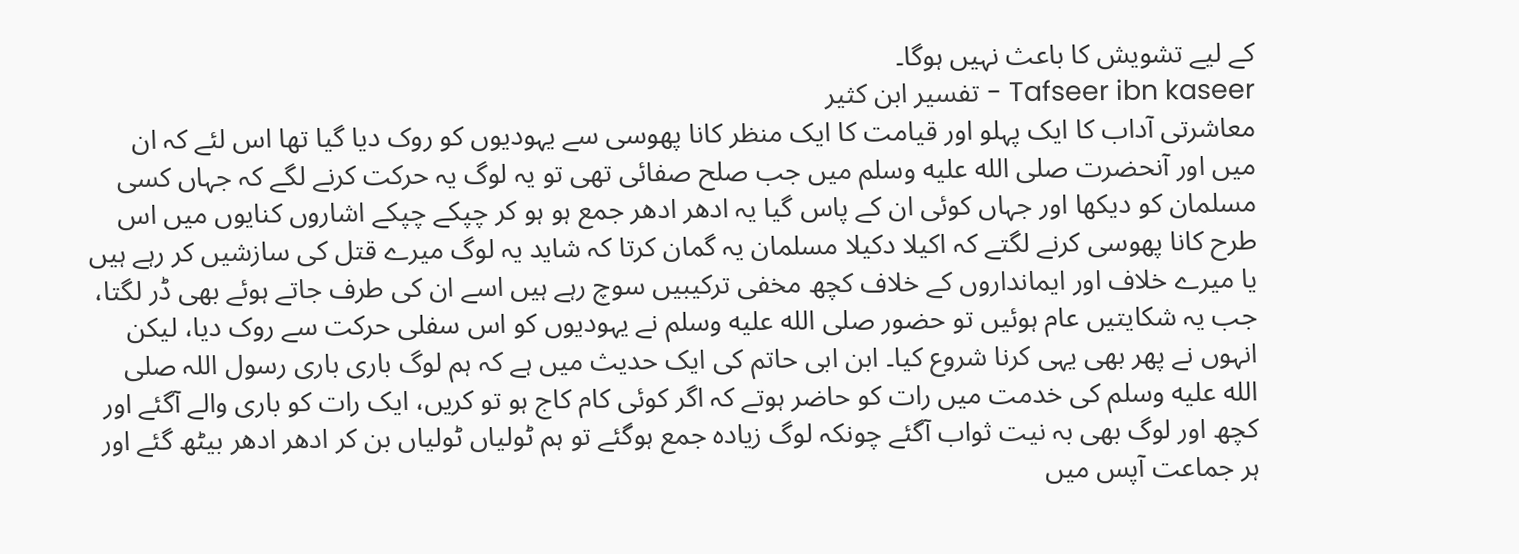کے لیے تشویش کا باعث نہیں ہوگا۔
Tafseer ibn kaseer - تفسیر ابن کثیر
معاشرتی آداب کا ایک پہلو اور قیامت کا ایک منظر کانا پھوسی سے یہودیوں کو روک دیا گیا تھا اس لئے کہ ان میں اور آنحضرت صلى الله عليه وسلم میں جب صلح صفائی تھی تو یہ لوگ یہ حرکت کرنے لگے کہ جہاں کسی مسلمان کو دیکھا اور جہاں کوئی ان کے پاس گیا یہ ادھر ادھر جمع ہو ہو کر چپکے چپکے اشاروں کنایوں میں اس طرح کانا پھوسی کرنے لگتے کہ اکیلا دکیلا مسلمان یہ گمان کرتا کہ شاید یہ لوگ میرے قتل کی سازشیں کر رہے ہیں یا میرے خلاف اور ایمانداروں کے خلاف کچھ مخفی ترکیبیں سوچ رہے ہیں اسے ان کی طرف جاتے ہوئے بھی ڈر لگتا، جب یہ شکایتیں عام ہوئیں تو حضور صلى الله عليه وسلم نے یہودیوں کو اس سفلی حرکت سے روک دیا، لیکن انہوں نے پھر بھی یہی کرنا شروع کیا۔ ابن ابی حاتم کی ایک حدیث میں ہے کہ ہم لوگ باری باری رسول اللہ صلى الله عليه وسلم کی خدمت میں رات کو حاضر ہوتے کہ اگر کوئی کام کاج ہو تو کریں، ایک رات کو باری والے آگئے اور کچھ اور لوگ بھی بہ نیت ثواب آگئے چونکہ لوگ زیادہ جمع ہوگئے تو ہم ٹولیاں ٹولیاں بن کر ادھر ادھر بیٹھ گئے اور ہر جماعت آپس میں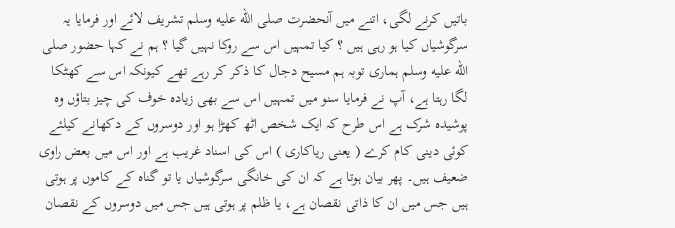باتیں کرنے لگی، اتنے میں آنحضرت صلى الله عليه وسلم تشریف لائے اور فرمایا یہ سرگوشیاں کیا ہو رہی ہیں ؟ کیا تمہیں اس سے روکا نہیں گیا ؟ ہم نے کہا حضور صلى الله عليه وسلم ہماری توبہ ہم مسیح دجال کا ذکر کر رہے تھے کیونکہ اس سے کھٹکا لگا رہتا ہے، آپ نے فرمایا سنو میں تمہیں اس سے بھی زیادہ خوف کی چیز بتاؤں وہ پوشیدہ شرک ہے اس طرح کہ ایک شخص اٹھ کھڑا ہو اور دوسروں کے دکھانے کیلئے کوئی دینی کام کرے ( یعنی ریاکاری ) اس کی اسناد غریب ہے اور اس میں بعض راوی ضعیف ہیں۔ پھر بیان ہوتا ہے کہ ان کی خانگی سرگوشیاں یا تو گناہ کے کاموں پر ہوتی ہیں جس میں ان کا ذاتی نقصان ہے، یا ظلم پر ہوتی ہیں جس میں دوسروں کے نقصان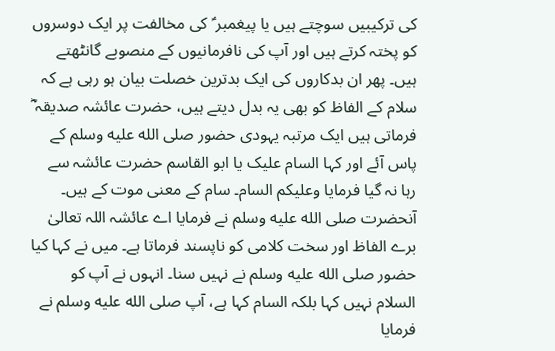کی ترکیبیں سوچتے ہیں یا پیغمبر ؑ کی مخالفت پر ایک دوسروں کو پختہ کرتے ہیں اور آپ کی نافرمانیوں کے منصوبے گانٹھتے ہیں۔ پھر ان بدکاروں کی ایک بدترین خصلت بیان ہو رہی ہے کہ سلام کے الفاظ کو بھی یہ بدل دیتے ہیں، حضرت عائشہ صدیقہ ؓ فرماتی ہیں ایک مرتبہ یہودی حضور صلى الله عليه وسلم کے پاس آئے اور کہا السام علیک یا ابو القاسم حضرت عائشہ سے رہا نہ گیا فرمایا وعلیکم السام۔ سام کے معنی موت کے ہیں۔ آنحضرت صلى الله عليه وسلم نے فرمایا اے عائشہ اللہ تعالیٰ برے الفاظ اور سخت کلامی کو ناپسند فرماتا ہے۔ میں نے کہا کیا حضور صلى الله عليه وسلم نے نہیں سنا۔ انہوں نے آپ کو السلام نہیں کہا بلکہ السام کہا ہے، آپ صلى الله عليه وسلم نے فرمایا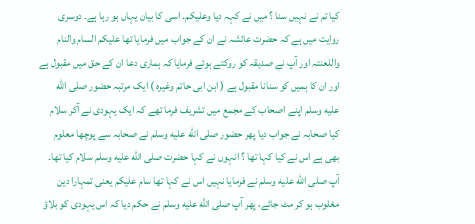کیا تم نے نہیں سنا ؟ میں نے کہہ دیا وعلیکم۔ اسی کا بیان یہاں ہو رہا ہے۔ دوسری روایت میں ہے کہ حضرت عائشہ نے ان کے جواب میں فرمایا تھا علیکم السام والنام واللعنتہ اور آپ نے صدیقہ کو روکتے ہوئے فرمایا کہ ہماری دعا ان کے حق میں مقبول ہے اور ان کا ہمیں کو سنانا مقبول ہے ( ابن ابی حاتم وغیرہ ) ایک مرتبہ حضور صلى الله عليه وسلم اپنے اصحاب کے مجمع میں تشریف فرما تھے کہ ایک یہودی نے آکر سلام کیا صحابہ نے جواب دیا پھر حضور صلى الله عليه وسلم نے صحابہ سے پوچھا معلوم بھی ہے اس نے کیا کہا تھا ؟ انہوں نے کہا حضرت صلى الله عليه وسلم سلام کیا تھا۔ آپ صلى الله عليه وسلم نے فرمایا نہیں اس نے کہا تھا سام علیکم یعنی تمہارا دین مغلوب ہو کر مٹ جائے، پھر آپ صلى الله عليه وسلم نے حکم دیا کہ اس یہودی کو بلاؤ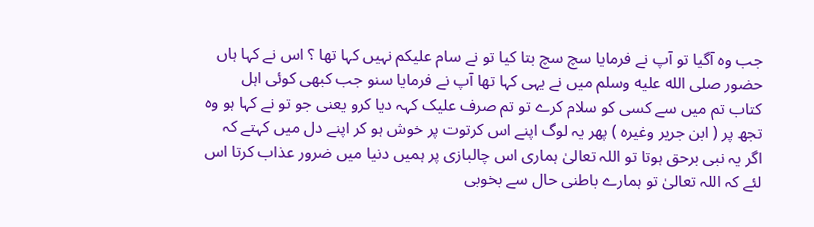جب وہ آگیا تو آپ نے فرمایا سچ سچ بتا کیا تو نے سام علیکم نہیں کہا تھا ؟ اس نے کہا ہاں حضور صلى الله عليه وسلم میں نے یہی کہا تھا آپ نے فرمایا سنو جب کبھی کوئی اہل کتاب تم میں سے کسی کو سلام کرے تو تم صرف علیک کہہ دیا کرو یعنی جو تو نے کہا ہو وہ تجھ پر ( ابن جریر وغیرہ ) پھر یہ لوگ اپنے اس کرتوت پر خوش ہو کر اپنے دل میں کہتے کہ اگر یہ نبی برحق ہوتا تو اللہ تعالیٰ ہماری اس چالبازی پر ہمیں دنیا میں ضرور عذاب کرتا اس لئے کہ اللہ تعالیٰ تو ہمارے باطنی حال سے بخوبی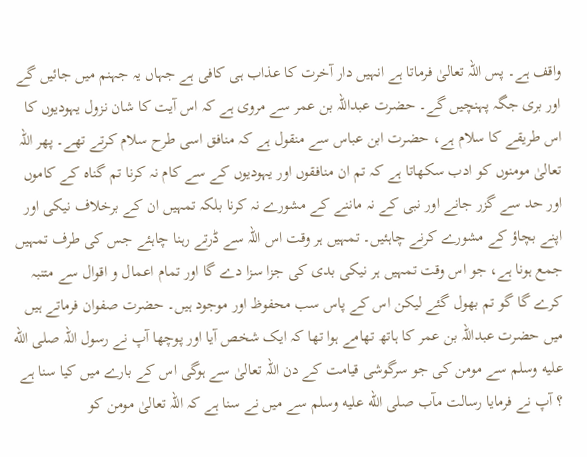واقف ہے۔ پس اللہ تعالیٰ فرماتا ہے انہیں دار آخرت کا عذاب ہی کافی ہے جہاں یہ جہنم میں جائیں گے اور بری جگہ پہنچیں گے۔ حضرت عبداللہ بن عمر سے مروی ہے کہ اس آیت کا شان نزول یہودیوں کا اس طریقے کا سلام ہے، حضرت ابن عباس سے منقول ہے کہ منافق اسی طرح سلام کرتے تھے۔ پھر اللہ تعالیٰ مومنوں کو ادب سکھاتا ہے کہ تم ان منافقوں اور یہودیوں کے سے کام نہ کرنا تم گناہ کے کاموں اور حد سے گزر جانے اور نبی کے نہ ماننے کے مشورے نہ کرنا بلکہ تمہیں ان کے برخلاف نیکی اور اپنے بچاؤ کے مشورے کرنے چاہئیں۔ تمہیں ہر وقت اس اللہ سے ڈرتے رہنا چاہئے جس کی طرف تمہیں جمع ہونا ہے، جو اس وقت تمہیں ہر نیکی بدی کی جزا سزا دے گا اور تمام اعمال و اقوال سے متنبہ کرے گا گو تم بھول گئے لیکن اس کے پاس سب محفوظ اور موجود ہیں۔ حضرت صفوان فرماتے ہیں میں حضرت عبداللہ بن عمر کا ہاتھ تھامے ہوا تھا کہ ایک شخص آیا اور پوچھا آپ نے رسول اللہ صلى الله عليه وسلم سے مومن کی جو سرگوشی قیامت کے دن اللہ تعالیٰ سے ہوگی اس کے بارے میں کیا سنا ہے ؟ آپ نے فرمایا رسالت مآب صلى الله عليه وسلم سے میں نے سنا ہے کہ اللہ تعالیٰ مومن کو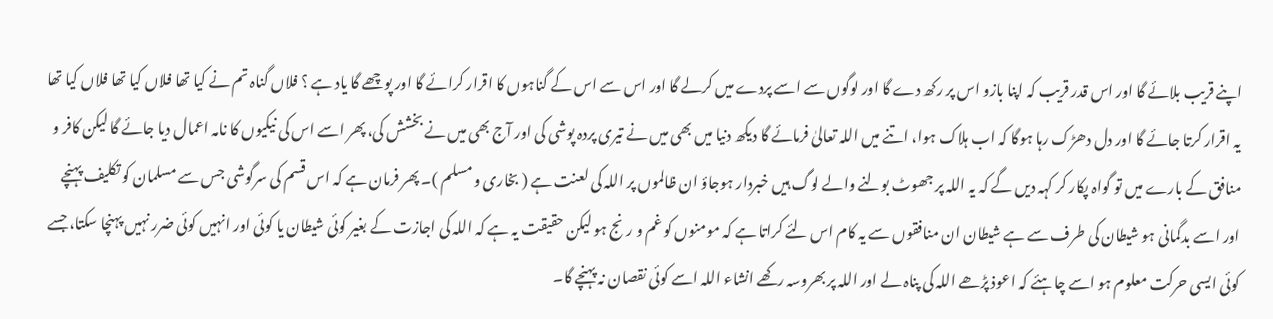اپنے قریب بلائے گا اور اس قدر قریب کہ اپنا بازو اس پر رکھ دے گا اور لوگوں سے اسے پردے میں کرلے گا اور اس سے اس کے گناہوں کا اقرار کرائے گا اور پوچھے گا یاد ہے ؟ فلاں گناہ تم نے کیا تھا فلاں کیا تھا فلاں کیا تھا یہ اقرار کرتا جائے گا اور دل دھڑک رہا ہوگا کہ اب ہلاک ہوا، اتنے میں اللہ تعالیٰ فرمائے گا دیکھ دنیا میں بھی میں نے تیری پردہ پوشی کی اور آج بھی میں نے بخشش کی، پھر اسے اس کی نیکیوں کا نامہ اعمال دیا جائے گا لیکن کافر و منافق کے بارے میں تو گواہ پکار کر کہہ دیں گے کہ یہ اللہ پر جھوٹ بولنے والے لوگ ہیں خبردار ہوجاؤ ان ظالموں پر اللہ کی لعنت ہے ( بخاری و مسلم )۔ پھر فرمان ہے کہ اس قسم کی سرگوشی جس سے مسلمان کو تکلیف پہنچے اور اسے بدگمانی ہو شیطان کی طرف سے ہے شیطان ان منافقوں سے یہ کام اس لئے کراتا ہے کہ مومنوں کو غم و رنج ہو لیکن حقیقت یہ ہے کہ اللہ کی اجازت کے بغیر کوئی شیطان یا کوئی اور انہیں کوئی ضرر نہیں پہنچا سکتا، جسے کوئی ایسی حرکت معلوم ہو اسے چاہئے کہ اعوذ پڑھے اللہ کی پناہ لے اور اللہ پر بھروسہ رکھے انشاء اللہ اسے کوئی نقصان نہ پہنچے گا۔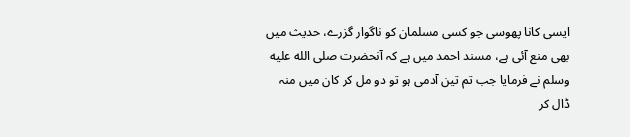ایسی کانا پھوسی جو کسی مسلمان کو ناگوار گزرے، حدیث میں بھی منع آئی ہے، مسند احمد میں ہے کہ آنحضرت صلى الله عليه وسلم نے فرمایا جب تم تین آدمی ہو تو دو مل کر کان میں منہ ڈال کر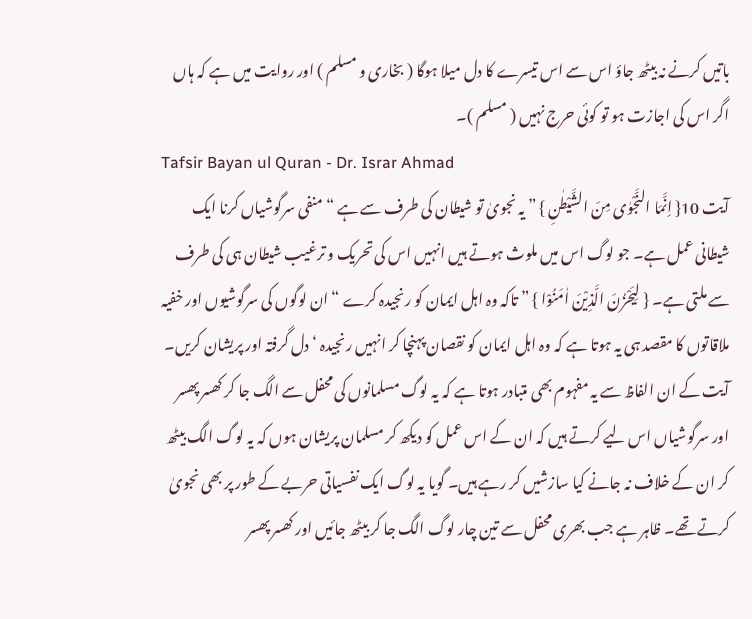باتیں کرنے نہ بیٹھ جاؤ اس سے اس تیسرے کا دل میلا ہوگا ( بخاری و مسلم ) اور روایت میں ہے کہ ہاں اگر اس کی اجازت ہو تو کوئی حرج نہیں ( مسلم )۔
Tafsir Bayan ul Quran - Dr. Israr Ahmad
آیت 10{ اِنَّمَا النَّجْوٰی مِنَ الشَّیْطٰنِ } ” یہ نجویٰ تو شیطان کی طرف سے ہے “ منفی سرگوشیاں کرنا ایک شیطانی عمل ہے۔ جو لوگ اس میں ملوث ہوتے ہیں انہیں اس کی تحریک و ترغیب شیطان ہی کی طرف سے ملتی ہے۔ { لِیَحْزُنَ الَّذِیْنَ اٰمَنُوْا } ” تاکہ وہ اہل ایمان کو رنجیدہ کرے “ ان لوگوں کی سرگوشیوں اور خفیہ ملاقاتوں کا مقصد ہی یہ ہوتا ہے کہ وہ اہل ایمان کو نقصان پہنچا کر انہیں رنجیدہ ‘ دل گرفتہ اور پریشان کریں۔ آیت کے ان الفاظ سے یہ مفہوم بھی متبادر ہوتا ہے کہ یہ لوگ مسلمانوں کی محفل سے الگ جا کر کھسر پھسر اور سرگوشیاں اس لیے کرتے ہیں کہ ان کے اس عمل کو دیکھ کر مسلمان پریشان ہوں کہ یہ لوگ الگ بیٹھ کر ان کے خلاف نہ جانے کیا سازشیں کر رہے ہیں۔ گویا یہ لوگ ایک نفسیاتی حربے کے طور پر بھی نجویٰ کرتے تھے۔ ظاہر ہے جب بھری محفل سے تین چار لوگ الگ جا کر بیٹھ جائیں اور کھسر پھسر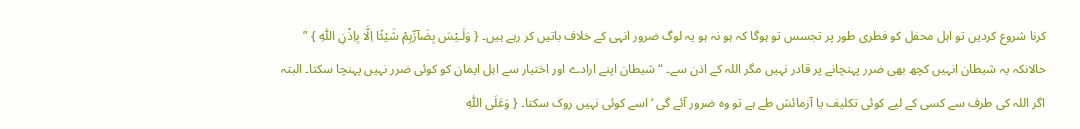کرنا شروع کردیں تو اہل محفل کو فطری طور پر تجسس تو ہوگا کہ ہو نہ ہو یہ لوگ ضرور انہی کے خلاف باتیں کر رہے ہیں۔ { وَلَـیْسَ بِضَآرِّہِمْ شَیْئًا اِلَّا بِاِذْنِ اللّٰہِ } ” حالانکہ یہ شیطان انہیں کچھ بھی ضرر پہنچانے پر قادر نہیں مگر اللہ کے اذن سے۔ “ شیطان اپنے ارادے اور اختیار سے اہل ایمان کو کوئی ضرر نہیں پہنچا سکتا۔ البتہ اگر اللہ کی طرف سے کسی کے لیے کوئی تکلیف یا آزمائش طے ہے تو وہ ضرور آئے گی ‘ اسے کوئی نہیں روک سکتا۔ { وَعَلَی اللّٰہِ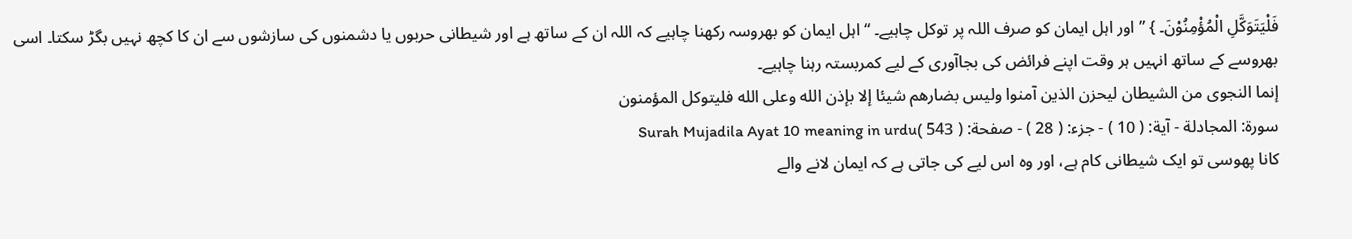فَلْیَتَوَکَّلِ الْمُؤْمِنُوْنَ۔ } ” اور اہل ایمان کو صرف اللہ پر توکل چاہیے۔ “ اہل ایمان کو بھروسہ رکھنا چاہیے کہ اللہ ان کے ساتھ ہے اور شیطانی حربوں یا دشمنوں کی سازشوں سے ان کا کچھ نہیں بگڑ سکتا۔ اسی بھروسے کے ساتھ انہیں ہر وقت اپنے فرائض کی بجاآوری کے لیے کمربستہ رہنا چاہیے۔
إنما النجوى من الشيطان ليحزن الذين آمنوا وليس بضارهم شيئا إلا بإذن الله وعلى الله فليتوكل المؤمنون
سورة: المجادلة - آية: ( 10 ) - جزء: ( 28 ) - صفحة: ( 543 )Surah Mujadila Ayat 10 meaning in urdu
کانا پھوسی تو ایک شیطانی کام ہے، اور وہ اس لیے کی جاتی ہے کہ ایمان لانے والے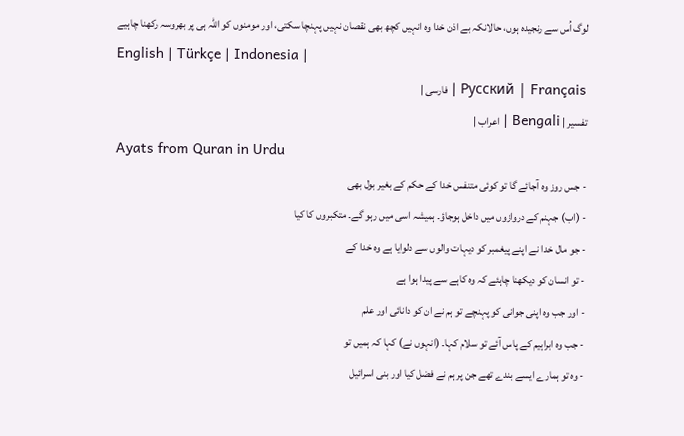لوگ اُس سے رنجیدہ ہوں، حالانکہ بے اذن خدا وہ انہیں کچھ بھی نقصان نہیں پہنچا سکتی، اور مومنوں کو اللہ ہی پر بھروسہ رکھنا چاہیے
English | Türkçe | Indonesia |
Русский | Français | فارسی |
تفسير | Bengali | اعراب |
Ayats from Quran in Urdu
- جس روز وہ آجائے گا تو کوئی متنفس خدا کے حکم کے بغیر بول بھی
- (اب) جہنم کے دروازوں میں داخل ہوجاؤ۔ ہمیشہ اسی میں رہو گے۔ متکبروں کا کیا
- جو مال خدا نے اپنے پیغمبر کو دیہات والوں سے دلوایا ہے وہ خدا کے
- تو انسان کو دیکھنا چاہئے کہ وہ کاہے سے پیدا ہوا ہے
- اور جب وہ اپنی جوانی کو پہنچے تو ہم نے ان کو دانائی اور علم
- جب وہ ابراہیم کے پاس آئے تو سلام کہا۔ (انہوں نے) کہا کہ ہمیں تو
- وہ تو ہمارے ایسے بندے تھے جن پر ہم نے فضل کیا اور بنی اسرائیل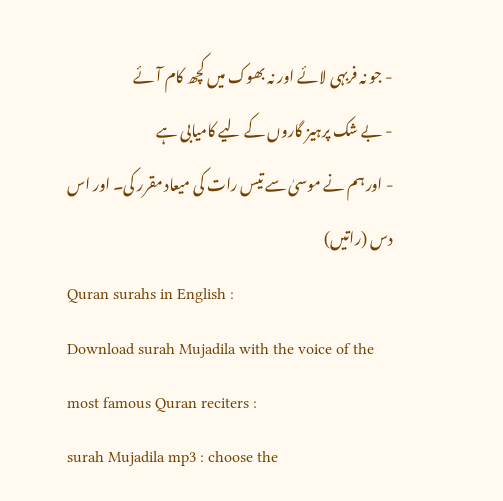- جو نہ فربہی لائے اور نہ بھوک میں کچھ کام آئے
- بے شک پرہیز گاروں کے لیے کامیابی ہے
- اور ہم نے موسیٰ سے تیس رات کی میعاد مقرر کی۔ اور اس دس (راتیں)
Quran surahs in English :
Download surah Mujadila with the voice of the most famous Quran reciters :
surah Mujadila mp3 : choose the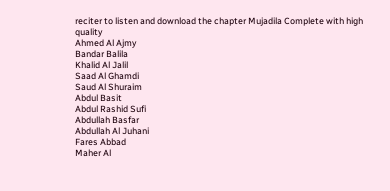reciter to listen and download the chapter Mujadila Complete with high quality
Ahmed Al Ajmy
Bandar Balila
Khalid Al Jalil
Saad Al Ghamdi
Saud Al Shuraim
Abdul Basit
Abdul Rashid Sufi
Abdullah Basfar
Abdullah Al Juhani
Fares Abbad
Maher Al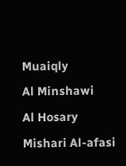Muaiqly
Al Minshawi
Al Hosary
Mishari Al-afasi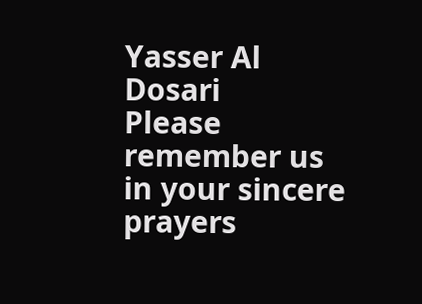Yasser Al Dosari
Please remember us in your sincere prayers